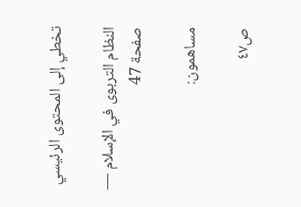تخطي إلى المحتوى الرئيسي

النظام التربوى في الإسلام — صفحة 47

مساهمون:

ص٤٧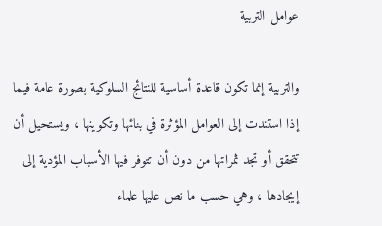عوامل التربية

والتربية إنما تكون قاعدة أساسية للنتائج السلوكية بصورة عامة فيما إذا استندت إلى العوامل المؤثرة في بنائها وتكوينها ، ويستحيل أن تتحقق أو تجد ثمراتها من دون أن تتوفر فيها الأسباب المؤدية إلى إيجادها ، وهي حسب ما نص عليها علماء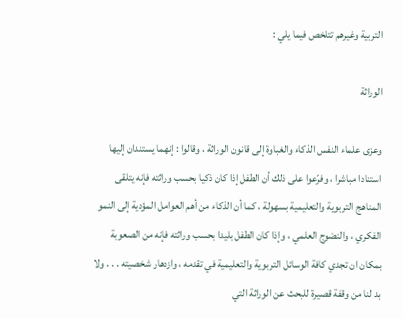التربية وغيرهم تتلخص فيما يلي :

الوراثة

وعزى علماء النفس الذكاء والغباوة إلى قانون الوراثة ، وقالوا : إنهما يستندان إليها استنادا مباشرا ، وفرّعوا على ذلك أن الطفل إذا كان ذكيا بحسب وراثته فإنه يتلقى المناهج التربوية والتعليمية بسهولة ، كما أن الذكاء من أهم العوامل المؤدية إلى النمو الفكري ، والنضوج العلمي ، وإذا كان الطفل بليدا بحسب وراثته فإنه من الصعوبة بمكان ان تجدي كافة الوسائل التربوية والتعليمية في تقدمه ، وازدهار شخصيته . . . ولا بد لنا من وقفة قصيرة للبحث عن الوراثة التي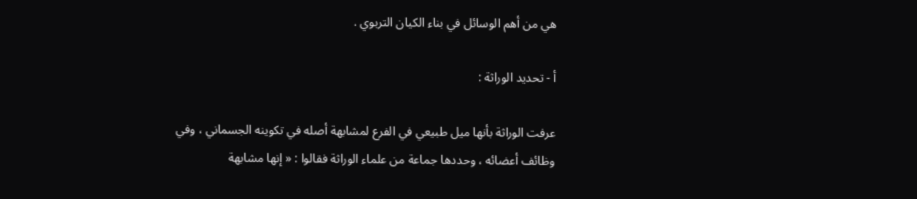هي من أهم الوسائل في بناء الكيان التربوي .

أ - تحديد الوراثة :

عرفت الوراثة بأنها ميل طبيعي في الفرع لمشابهة أصله في تكوينه الجسماني ، وفي وظائف أعضائه ، وحددها جماعة من علماء الوراثة فقالوا : « إنها مشابهة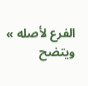الفرع لأصله » ويتضح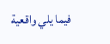فيما يلي واقعية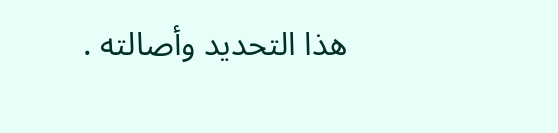هذا التحديد وأصالته .